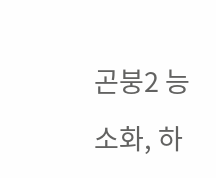곤붕2 능소화, 하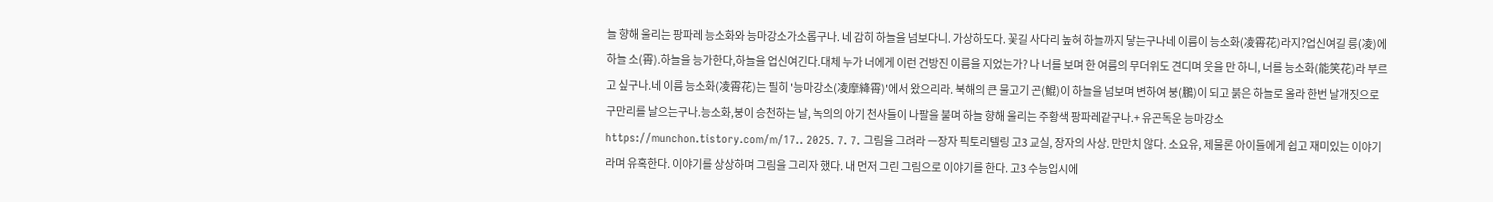늘 향해 울리는 팡파레 능소화와 능마강소가소롭구나. 네 감히 하늘을 넘보다니. 가상하도다. 꽃길 사다리 높혀 하늘까지 닿는구나네 이름이 능소화(凌霄花)라지?업신여길 릉(凌)에 하늘 소(霄).하늘을 능가한다,하늘을 업신여긴다.대체 누가 너에게 이런 건방진 이름을 지었는가? 나 너를 보며 한 여름의 무더위도 견디며 웃을 만 하니, 너를 능소화(能笑花)라 부르고 싶구나.네 이름 능소화(凌霄花)는 필히 '능마강소(凌摩絳霄)'에서 왔으리라. 북해의 큰 물고기 곤(鯤)이 하늘을 넘보며 변하여 붕(鵬)이 되고 붉은 하늘로 올라 한번 날개짓으로 구만리를 날으는구나.능소화,붕이 승천하는 날, 녹의의 아기 천사들이 나팔을 불며 하늘 향해 울리는 주황색 팡파레같구나.+ 유곤독운 능마강소https://munchon.tistory.com/m/17.. 2025. 7. 7. 그림을 그려라 ㅡ장자 픽토리텔링 고3 교실, 장자의 사상. 만만치 않다. 소요유, 제물론 아이들에게 쉽고 재미있는 이야기라며 유혹한다. 이야기를 상상하며 그림을 그리자 했다. 내 먼저 그린 그림으로 이야기를 한다. 고3 수능입시에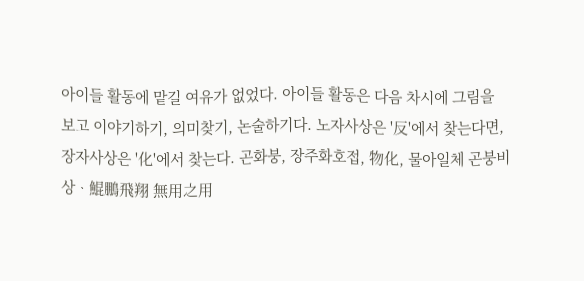아이들 활동에 맡길 여유가 없었다. 아이들 활동은 다음 차시에 그림을 보고 이야기하기, 의미찾기, 논술하기다. 노자사상은 '反'에서 찾는다면, 장자사상은 '化'에서 찾는다. 곤화붕, 장주화호접, 物化, 물아일체 곤붕비상ᆞ鯤鵬飛翔 無用之用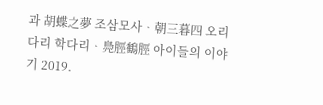과 胡蝶之夢 조삼모사ᆞ朝三暮四 오리다리 학다리ᆞ鳧脛鶴脛 아이들의 이야기 2019.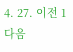4. 27. 이전 1 다음